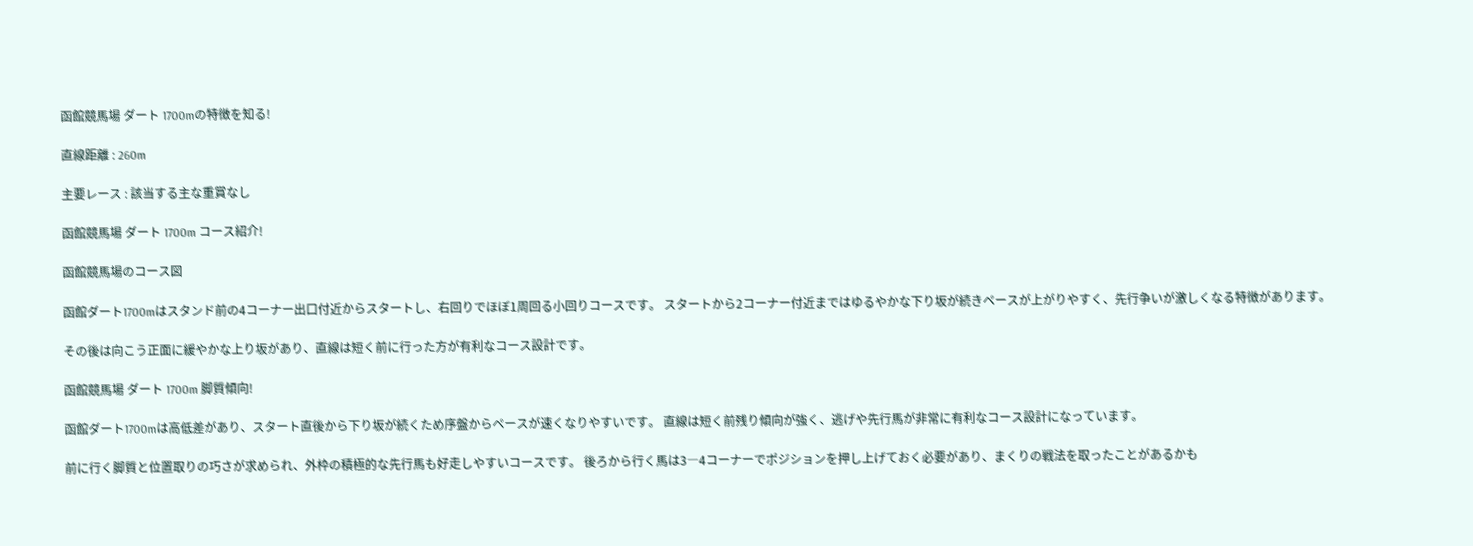函館競馬場 ダート 1700mの特徴を知る!

直線距離 : 260m

主要レース : 該当する主な重賞なし

函館競馬場 ダート 1700m コース紹介!

函館競馬場のコース図

函館ダート1700mはスタンド前の4コーナー出口付近からスタートし、右回りでほぼ1周回る小回りコースです。 スタートから2コーナー付近まではゆるやかな下り坂が続きペースが上がりやすく、先行争いが激しくなる特徴があります。

その後は向こう正面に緩やかな上り坂があり、直線は短く前に行った方が有利なコース設計です。

函館競馬場 ダート 1700m 脚質傾向!

函館ダート1700mは高低差があり、スタート直後から下り坂が続くため序盤からペースが速くなりやすいです。 直線は短く前残り傾向が強く、逃げや先行馬が非常に有利なコース設計になっています。

前に行く脚質と位置取りの巧さが求められ、外枠の積極的な先行馬も好走しやすいコースです。 後ろから行く馬は3―4コーナーでポジションを押し上げておく必要があり、まくりの戦法を取ったことがあるかも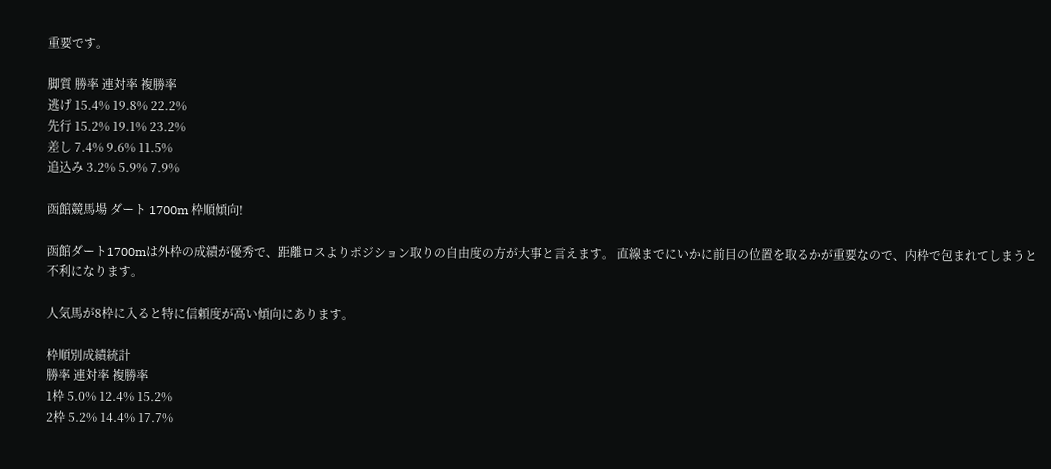重要です。

脚質 勝率 連対率 複勝率
逃げ 15.4% 19.8% 22.2%
先行 15.2% 19.1% 23.2%
差し 7.4% 9.6% 11.5%
追込み 3.2% 5.9% 7.9%

函館競馬場 ダート 1700m 枠順傾向!

函館ダート1700mは外枠の成績が優秀で、距離ロスよりポジション取りの自由度の方が大事と言えます。 直線までにいかに前目の位置を取るかが重要なので、内枠で包まれてしまうと不利になります。

人気馬が8枠に入ると特に信頼度が高い傾向にあります。

枠順別成績統計
勝率 連対率 複勝率
1枠 5.0% 12.4% 15.2%
2枠 5.2% 14.4% 17.7%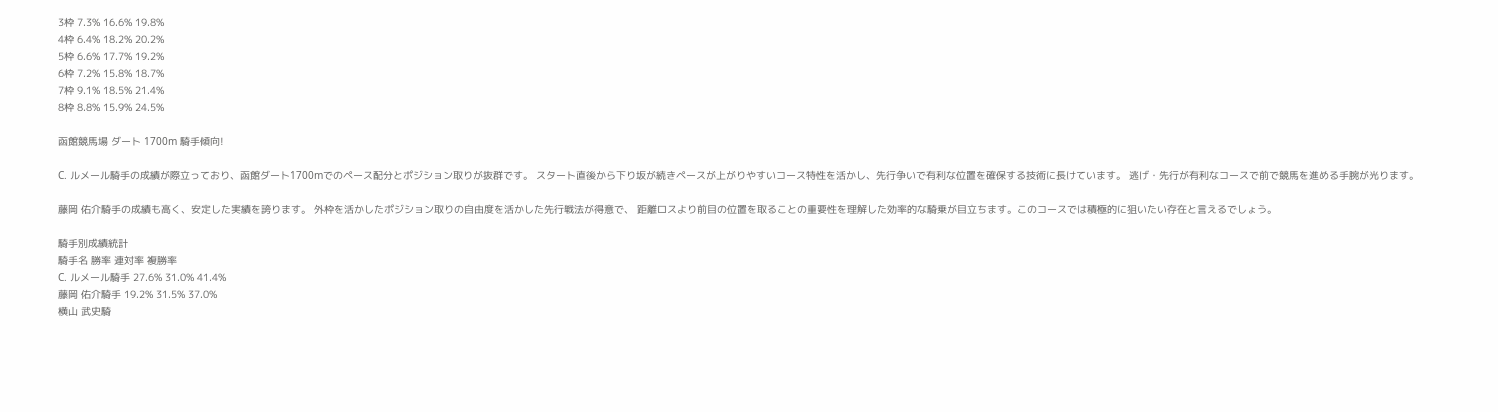3枠 7.3% 16.6% 19.8%
4枠 6.4% 18.2% 20.2%
5枠 6.6% 17.7% 19.2%
6枠 7.2% 15.8% 18.7%
7枠 9.1% 18.5% 21.4%
8枠 8.8% 15.9% 24.5%

函館競馬場 ダート 1700m 騎手傾向!

C. ルメール騎手の成績が際立っており、函館ダート1700mでのペース配分とポジション取りが抜群です。 スタート直後から下り坂が続きペースが上がりやすいコース特性を活かし、先行争いで有利な位置を確保する技術に長けています。 逃げ・先行が有利なコースで前で競馬を進める手腕が光ります。

藤岡 佑介騎手の成績も高く、安定した実績を誇ります。 外枠を活かしたポジション取りの自由度を活かした先行戦法が得意で、 距離ロスより前目の位置を取ることの重要性を理解した効率的な騎乗が目立ちます。このコースでは積極的に狙いたい存在と言えるでしょう。

騎手別成績統計
騎手名 勝率 連対率 複勝率
C. ルメール騎手 27.6% 31.0% 41.4%
藤岡 佑介騎手 19.2% 31.5% 37.0%
横山 武史騎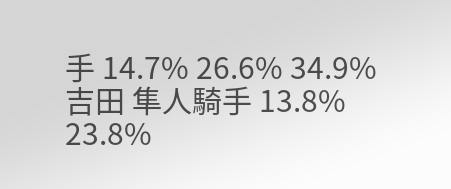手 14.7% 26.6% 34.9%
吉田 隼人騎手 13.8% 23.8%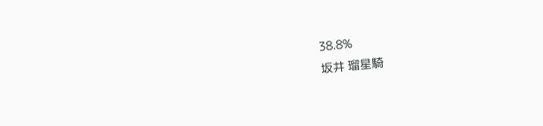38.8%
坂井 瑠星騎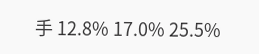手 12.8% 17.0% 25.5%